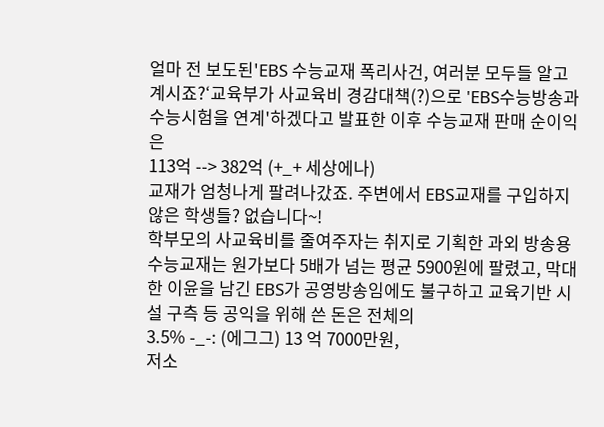얼마 전 보도된'EBS 수능교재 폭리사건, 여러분 모두들 알고 계시죠?‘교육부가 사교육비 경감대책(?)으로 'EBS수능방송과 수능시험을 연계'하겠다고 발표한 이후 수능교재 판매 순이익은
113억 --> 382억 (+_+ 세상에나)
교재가 엄청나게 팔려나갔죠. 주변에서 EBS교재를 구입하지 않은 학생들? 없습니다~!
학부모의 사교육비를 줄여주자는 취지로 기획한 과외 방송용 수능교재는 원가보다 5배가 넘는 평균 5900원에 팔렸고, 막대한 이윤을 남긴 EBS가 공영방송임에도 불구하고 교육기반 시설 구측 등 공익을 위해 쓴 돈은 전체의
3.5% -_-: (에그그) 13 억 7000만원,
저소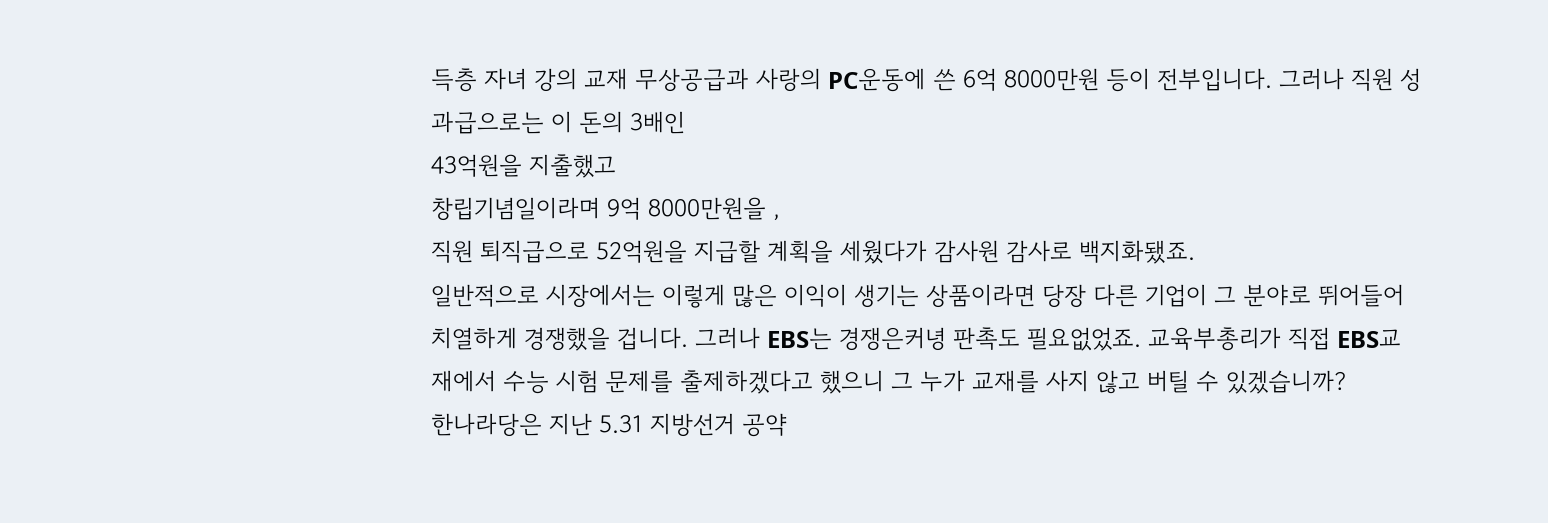득층 자녀 강의 교재 무상공급과 사랑의 PC운동에 쓴 6억 8000만원 등이 전부입니다. 그러나 직원 성과급으로는 이 돈의 3배인
43억원을 지출했고
창립기념일이라며 9억 8000만원을 ,
직원 퇴직급으로 52억원을 지급할 계획을 세웠다가 감사원 감사로 백지화됐죠.
일반적으로 시장에서는 이렇게 많은 이익이 생기는 상품이라면 당장 다른 기업이 그 분야로 뛰어들어 치열하게 경쟁했을 겁니다. 그러나 EBS는 경쟁은커녕 판촉도 필요없었죠. 교육부총리가 직접 EBS교재에서 수능 시험 문제를 출제하겠다고 했으니 그 누가 교재를 사지 않고 버틸 수 있겠습니까?
한나라당은 지난 5.31 지방선거 공약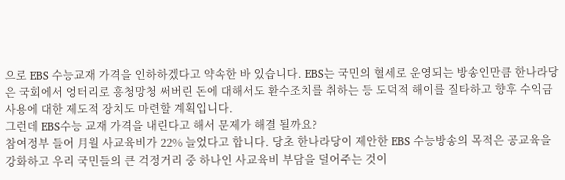으로 EBS 수능교재 가격을 인하하겠다고 약속한 바 있습니다. EBS는 국민의 혈세로 운영되는 방송인만큼 한나라당은 국회에서 엉터리로 흥청망청 써버린 돈에 대해서도 환수조치를 취하는 등 도덕적 해이를 질타하고 향후 수익금 사용에 대한 제도적 장치도 마련할 계획입니다.
그런데 EBS수능 교재 가격을 내린다고 해서 문제가 해결 될까요?
참여정부 들어 月월 사교육비가 22% 늘었다고 합니다. 당초 한나라당이 제안한 EBS 수능방송의 목적은 공교육을 강화하고 우리 국민들의 큰 걱정거리 중 하나인 사교육비 부담을 덜어주는 것이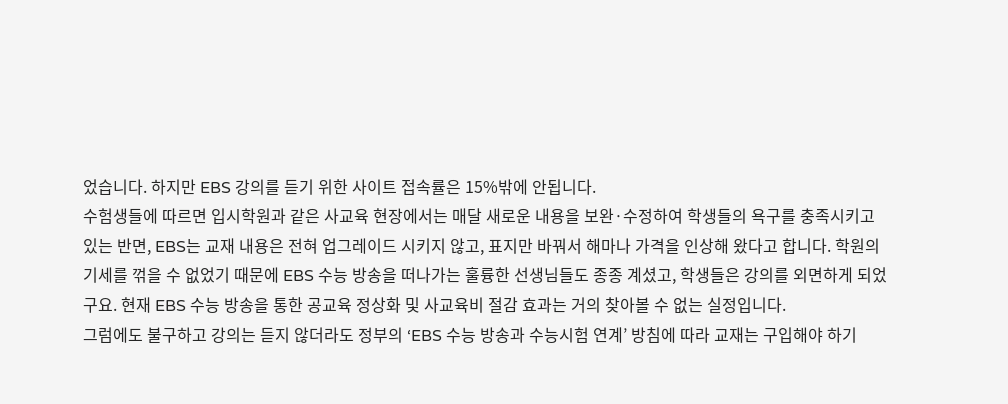었습니다. 하지만 EBS 강의를 듣기 위한 사이트 접속률은 15%밖에 안됩니다.
수험생들에 따르면 입시학원과 같은 사교육 현장에서는 매달 새로운 내용을 보완·수정하여 학생들의 욕구를 충족시키고 있는 반면, EBS는 교재 내용은 전혀 업그레이드 시키지 않고, 표지만 바꿔서 해마나 가격을 인상해 왔다고 합니다. 학원의 기세를 꺾을 수 없었기 때문에 EBS 수능 방송을 떠나가는 훌륭한 선생님들도 종종 계셨고, 학생들은 강의를 외면하게 되었구요. 현재 EBS 수능 방송을 통한 공교육 정상화 및 사교육비 절감 효과는 거의 찾아볼 수 없는 실정입니다.
그럼에도 불구하고 강의는 듣지 않더라도 정부의 ‘EBS 수능 방송과 수능시험 연계’ 방침에 따라 교재는 구입해야 하기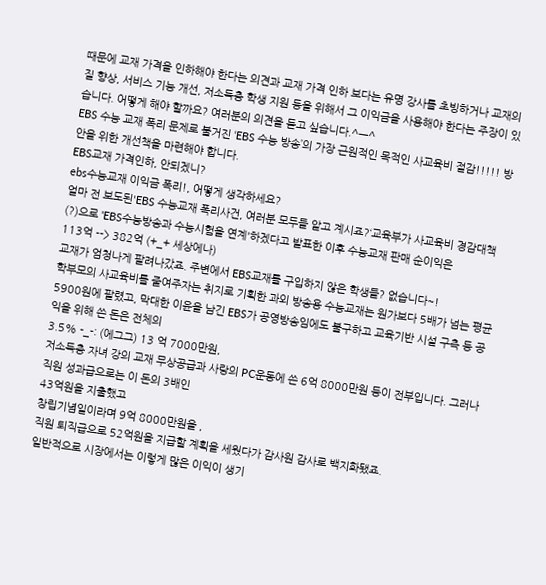때문에 교재 가격을 인하해야 한다는 의견과 교재 가격 인하 보다는 유명 강사를 초빙하거나 교재의 질 향상, 서비스 기능 개선, 저소득층 학생 지원 등을 위해서 그 이익금을 사용해야 한다는 주장이 있습니다. 어떻게 해야 할까요? 여러분의 의견을 듣고 싶습니다.^ㅡ^
EBS 수능 교재 폭리 문제로 불거진 ‘EBS 수능 방송’의 가장 근원적인 목적인 사교육비 절감!!!!! 방안을 위한 개선책을 마련해야 합니다.
EBS교재 가격인하, 안되겠니?
ebs수능교재 이익금 폭리!, 어떻게 생각하세요?
얼마 전 보도된'EBS 수능교재 폭리사건, 여러분 모두들 알고 계시죠?‘교육부가 사교육비 경감대책(?)으로 'EBS수능방송과 수능시험을 연계'하겠다고 발표한 이후 수능교재 판매 순이익은
113억 --> 382억 (+_+ 세상에나)
교재가 엄청나게 팔려나갔죠. 주변에서 EBS교재를 구입하지 않은 학생들? 없습니다~!
학부모의 사교육비를 줄여주자는 취지로 기획한 과외 방송용 수능교재는 원가보다 5배가 넘는 평균 5900원에 팔렸고, 막대한 이윤을 남긴 EBS가 공영방송임에도 불구하고 교육기반 시설 구측 등 공익을 위해 쓴 돈은 전체의
3.5% -_-: (에그그) 13 억 7000만원,
저소득층 자녀 강의 교재 무상공급과 사랑의 PC운동에 쓴 6억 8000만원 등이 전부입니다. 그러나 직원 성과급으로는 이 돈의 3배인
43억원을 지출했고
창립기념일이라며 9억 8000만원을 ,
직원 퇴직급으로 52억원을 지급할 계획을 세웠다가 감사원 감사로 백지화됐죠.
일반적으로 시장에서는 이렇게 많은 이익이 생기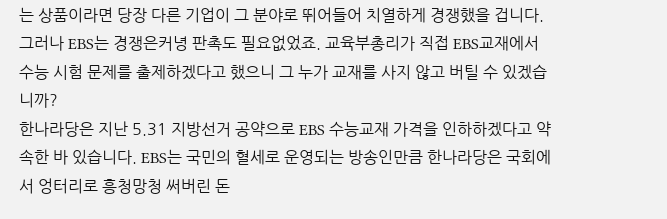는 상품이라면 당장 다른 기업이 그 분야로 뛰어들어 치열하게 경쟁했을 겁니다. 그러나 EBS는 경쟁은커녕 판촉도 필요없었죠. 교육부총리가 직접 EBS교재에서 수능 시험 문제를 출제하겠다고 했으니 그 누가 교재를 사지 않고 버틸 수 있겠습니까?
한나라당은 지난 5.31 지방선거 공약으로 EBS 수능교재 가격을 인하하겠다고 약속한 바 있습니다. EBS는 국민의 혈세로 운영되는 방송인만큼 한나라당은 국회에서 엉터리로 흥청망청 써버린 돈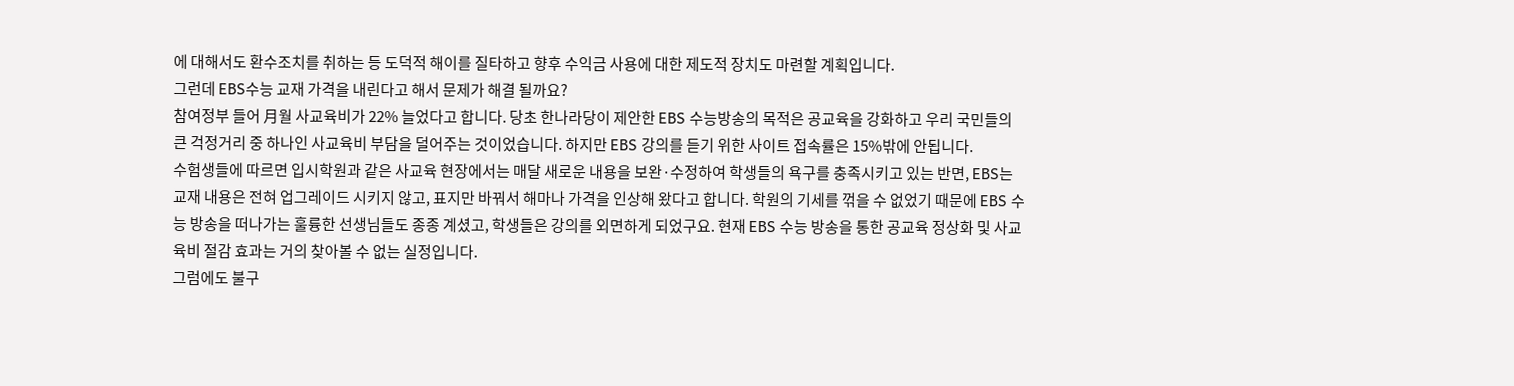에 대해서도 환수조치를 취하는 등 도덕적 해이를 질타하고 향후 수익금 사용에 대한 제도적 장치도 마련할 계획입니다.
그런데 EBS수능 교재 가격을 내린다고 해서 문제가 해결 될까요?
참여정부 들어 月월 사교육비가 22% 늘었다고 합니다. 당초 한나라당이 제안한 EBS 수능방송의 목적은 공교육을 강화하고 우리 국민들의 큰 걱정거리 중 하나인 사교육비 부담을 덜어주는 것이었습니다. 하지만 EBS 강의를 듣기 위한 사이트 접속률은 15%밖에 안됩니다.
수험생들에 따르면 입시학원과 같은 사교육 현장에서는 매달 새로운 내용을 보완·수정하여 학생들의 욕구를 충족시키고 있는 반면, EBS는 교재 내용은 전혀 업그레이드 시키지 않고, 표지만 바꿔서 해마나 가격을 인상해 왔다고 합니다. 학원의 기세를 꺾을 수 없었기 때문에 EBS 수능 방송을 떠나가는 훌륭한 선생님들도 종종 계셨고, 학생들은 강의를 외면하게 되었구요. 현재 EBS 수능 방송을 통한 공교육 정상화 및 사교육비 절감 효과는 거의 찾아볼 수 없는 실정입니다.
그럼에도 불구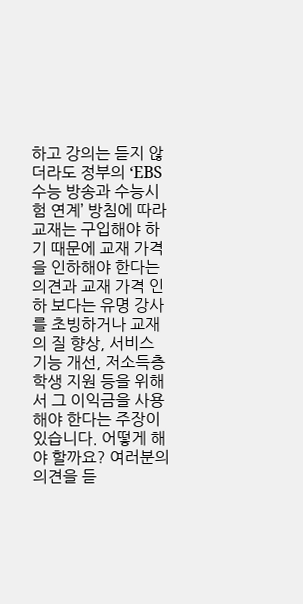하고 강의는 듣지 않더라도 정부의 ‘EBS 수능 방송과 수능시험 연계’ 방침에 따라 교재는 구입해야 하기 때문에 교재 가격을 인하해야 한다는 의견과 교재 가격 인하 보다는 유명 강사를 초빙하거나 교재의 질 향상, 서비스 기능 개선, 저소득층 학생 지원 등을 위해서 그 이익금을 사용해야 한다는 주장이 있습니다. 어떻게 해야 할까요? 여러분의 의견을 듣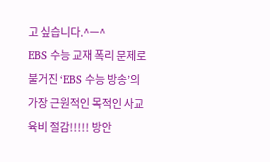고 싶습니다.^ㅡ^
EBS 수능 교재 폭리 문제로 불거진 ‘EBS 수능 방송’의 가장 근원적인 목적인 사교육비 절감!!!!! 방안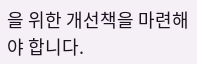을 위한 개선책을 마련해야 합니다.